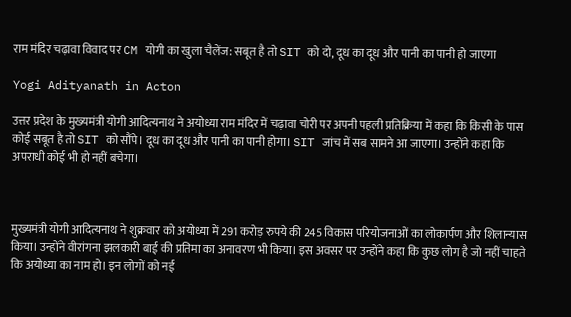राम मंदिर चढ़ावा विवाद पर CM योगी का खुला चैलेंज: सबूत है तो SIT को दो, दूध का दूध और पानी का पानी हो जाएगा

Yogi Adityanath in Acton

उत्तर प्रदेश के मुख्‍यमंत्री योगी आदित्यनाथ ने अयोध्या राम मंदिर में चढ़ावा चोरी पर अपनी पहली प्रतिक्रिया में कहा कि किसी के पास कोई सबूत है तो SIT को सौंपे। दूध का दूध और पानी का पानी होगा। SIT जांच में सब सामने आ जाएगा। उन्होंने कहा कि अपराधी कोई भी हो नहीं बचेगा।



मुख्यमंत्री योगी आदित्यनाथ ने शुक्रवार को अयोध्या में 291 करोड़ रुपये की 245 विकास परियोजनाओं का लोकार्पण और शिलान्यास किया। उन्होंने वीरांगना झलकारी बाई की प्रतिमा का अनावरण भी किया। इस अवसर पर उन्होंने कहा कि कुछ लोग है जो नहीं चाहते कि अयोध्या का नाम हो। इन लोगों को नई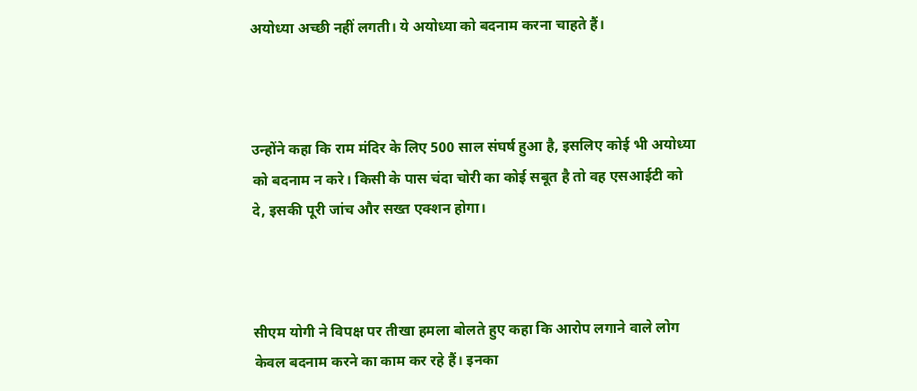अयोध्या अच्छी नहीं लगती। ये अयोध्या को बदनाम करना चाहते हैं।



उन्होंने कहा कि राम मंदिर के लिए 500 साल संघर्ष हुआ है, इसलिए कोई भी अयोध्या को बदनाम न करे। किसी के पास चंदा चोरी का कोई सबूत है तो वह एसआईटी को दे, इसकी पूरी जांच और सख्त एक्शन होगा।



सीएम योगी ने विपक्ष पर तीखा हमला बोलते हुए कहा कि आरोप लगाने वाले लोग केवल बदनाम करने का काम कर रहे हैं। इनका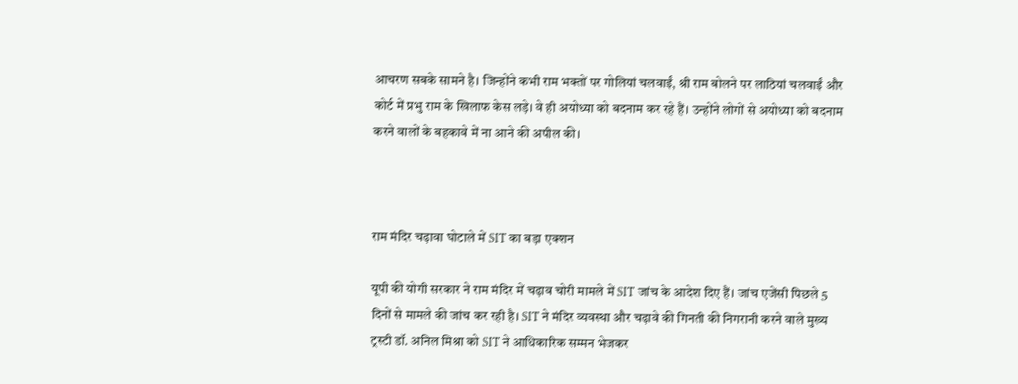आचरण सबके सामने है। जिन्होंने कभी राम भक्तों पर गोलियां चलवाईं, श्री राम बोलने पर लाठियां चलवाईं और कोर्ट में प्रभु राम के खिलाफ केस लड़े। वे ही अयोध्या को बदनाम कर रहे हैं। उन्होंने लोगों से अयोध्या को बदनाम करने वालों के बहकावे में ना आने की अपील की।



राम मंदिर चढ़ावा घोटाले में SIT का बड़ा एक्शन

यूपी की योगी सरकार ने राम मंदिर में चढ़ाव चोरी मामले में SIT जांच के आदेश दिए हैं। जांच एजेंसी पिछले 5 दिनों से मामले की जांच कर रही है। SIT ने मंदिर व्यवस्था और चढ़ावे की गिनती की निगरानी करने वाले मुख्य ट्रस्टी डॉ. अनिल मिश्रा को SIT ने आधिकारिक सम्मन भेजकर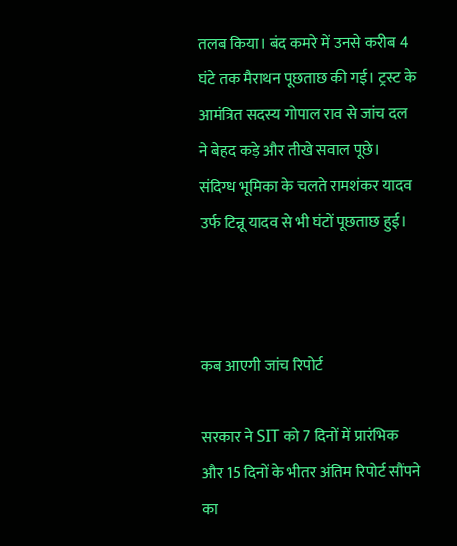तलब किया। बंद कमरे में उनसे करीब 4 घंटे तक मैराथन पूछताछ की गई। ट्रस्ट के आमंत्रित सदस्य गोपाल राव से जांच दल ने बेहद कड़े और तीखे सवाल पूछे। संदिग्ध भूमिका के चलते रामशंकर यादव उर्फ टिन्नू यादव से भी घंटों पूछताछ हुई।



कब आएगी जांच रिपोर्ट

सरकार ने SIT को 7 दिनों में प्रारंभिक और 15 दिनों के भीतर अंतिम रिपोर्ट सौंपने का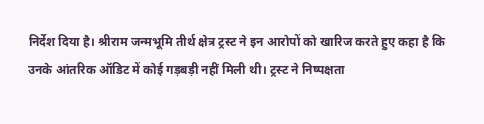निर्देश दिया है। श्रीराम जन्मभूमि तीर्थ क्षेत्र ट्रस्ट ने इन आरोपों को खारिज करते हुए कहा है कि उनके आंतरिक ऑडिट में कोई गड़बड़ी नहीं मिली थी। ट्रस्ट ने निष्पक्षता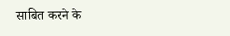साबित करने के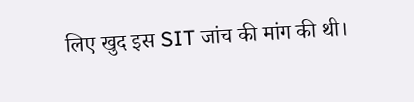लिए खुद इस SIT जांच की मांग की थी।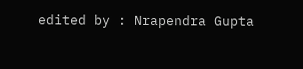edited by : Nrapendra Gupta